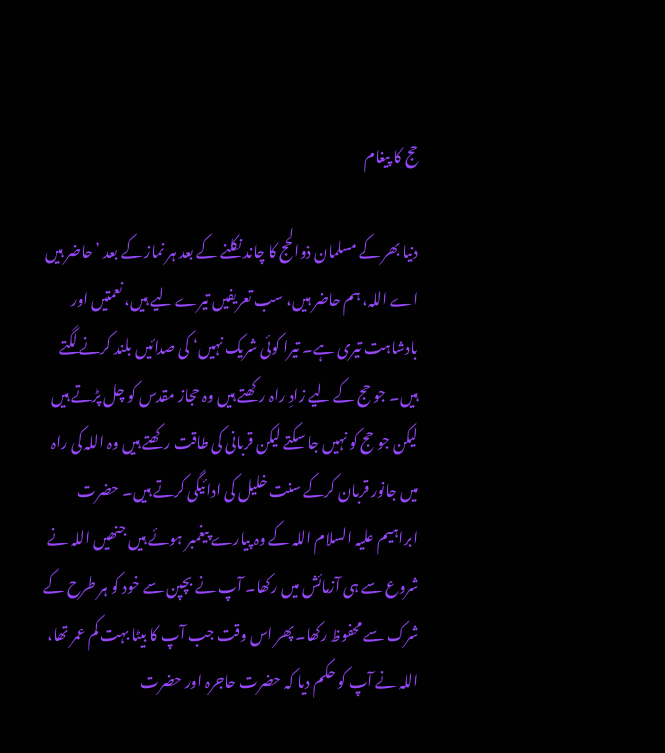حج کا پیغام

دنیا بھر کے مسلمان ذوالحج کا چاند نکلنے کے بعد ہر نماز کے بعد ’حاضر ہیں اے اللہ، ہم حاضر ہیں، سب تعریفیں تیرے لیے ہیں، نعمتیں اور بادشاہت تیری ہے۔ تیرا کوئی شریک نہیں‘ کی صدائیں بلند کرنے لگتے ہیں۔ جو حج کے لیے زادِ راہ رکھتے ہیں وہ حجاز مقدس کو چل پڑتے ہیں لیکن جو حج کو نہیں جا سکتے لیکن قربانی کی طاقت رکھتے ہیں وہ اللہ کی راہ میں جانور قربان کرکے سنت خلیل کی ادائیگی کرتے ہیں۔ حضرت ابراہیم علیہ السلام اللہ کے وہ پیارے پیغمبر ہوئے ہیں جنھیں اللہ نے شروع سے ہی آزمائش میں رکھا۔ آپ نے بچپن سے خود کو ہر طرح کے شرک سے محفوظ رکھا۔ پھر اس وقت جب آپ کا بیٹا بہت کم عمر تھا، اللہ نے آپ کو حکم دیا کہ حضرت حاجرہ اور حضرت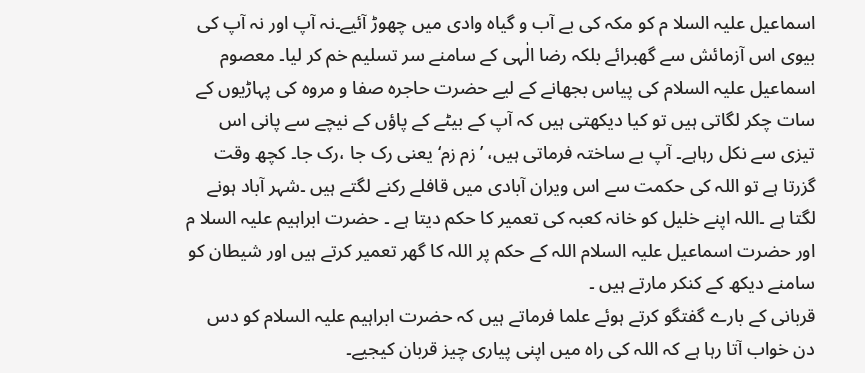اسماعیل علیہ السلا م کو مکہ کی بے آب و گیاہ وادی میں چھوڑ آئیے۔نہ آپ اور نہ آپ کی بیوی اس آزمائش سے گھبرائے بلکہ رضا الٰہی کے سامنے سر تسلیم خم کر لیا۔ معصوم اسماعیل علیہ السلام کی پیاس بجھانے کے لیے حضرت حاجرہ صفا و مروہ کی پہاڑیوں کے سات چکر لگاتی ہیں تو کیا دیکھتی ہیں کہ آپ کے بیٹے کے پاؤں کے نیچے سے پانی اس تیزی سے نکل رہاہے۔ آپ بے ساختہ فرماتی ہیں، ’زم زم‘یعنی رک جا ،رک جا۔ کچھ وقت گزرتا ہے تو اللہ کی حکمت سے اس ویران آبادی میں قافلے رکنے لگتے ہیں ۔شہر آباد ہونے لگتا ہے ۔اللہ اپنے خلیل کو خانہ کعبہ کی تعمیر کا حکم دیتا ہے ۔ حضرت ابراہیم علیہ السلا م اور حضرت اسماعیل علیہ السلام اللہ کے حکم پر اللہ کا گھر تعمیر کرتے ہیں اور شیطان کو سامنے دیکھ کے کنکر مارتے ہیں ۔
قربانی کے بارے گفتگو کرتے ہوئے علما فرماتے ہیں کہ حضرت ابراہیم علیہ السلام کو دس دن خواب آتا رہا ہے کہ اللہ کی راہ میں اپنی پیاری چیز قربان کیجیے۔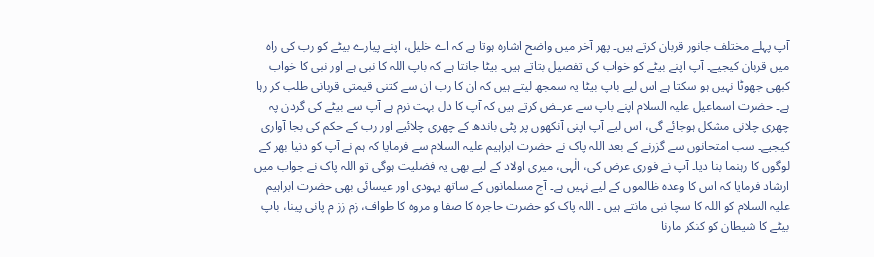آپ پہلے مختلف جانور قربان کرتے ہیں۔ پھر آخر میں واضح اشارہ ہوتا ہے کہ اے خلیل، اپنے پیارے بیٹے کو رب کی راہ میں قربان کیجیے۔ آپ اپنے بیٹے کو خواب کی تفصیل بتاتے ہیں۔ بیٹا جانتا ہے کہ باپ اللہ کا نبی ہے اور نبی کا خواب کبھی جھوٹا نہیں ہو سکتا ہے اس لیے باپ بیٹا یہ سمجھ لیتے ہیں کہ ان کا رب ان سے کتنی قیمتی قربانی طلب کر رہا ہے۔ حضرت اسماعیل علیہ السلام اپنے باپ سے عرـض کرتے ہیں کہ آپ کا دل بہت نرم ہے آپ سے بیٹے کی گردن پہ چھری چلانی مشکل ہوجائے گی، اس لیے آپ اپنی آنکھوں پر پٹی باندھ کے چھری چلائیے اور رب کے حکم کی بجا آواری کیجیے۔ سب امتحانوں سے گزرنے کے بعد اللہ پاک نے حضرت ابراہیم علیہ السلام سے فرمایا کہ ہم نے آپ کو دنیا بھر کے لوگوں کا رہنما بنا دیا۔ آپ نے فوری عرض کی، الٰہی، میری اولاد کے لیے بھی یہ فضلیت ہوگی تو اللہ پاک نے جواب میں ارشاد فرمایا کہ اس کا وعدہ ظالموں کے لیے نہیں ہے۔ آج مسلمانوں کے ساتھ یہودی اور عیسائی بھی حضرت ابراہیم علیہ السلام کو اللہ کا سچا نبی مانتے ہیں ۔ اللہ پاک کو حضرت حاجرہ کا صفا و مروہ کا طواف، زم زز م پانی پینا، باپ بیٹے کا شیطان کو کنکر مارنا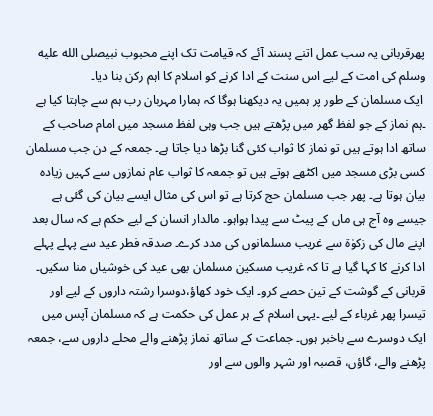پھرقربانی یہ سب عمل اتنے پسند آئے کہ قیامت تک اپنے محبوب نبیصلى الله عليه وسلم کی امت کے لیے اس سنت کے ادا کرنے کو اسلام کا اہم رکن بنا دیا۔
 ایک مسلمان کے طور پر ہمیں یہ دیکھنا ہوگا کہ ہمارا مہربان رب ہم سے چاہتا کیا ہے ۔ہم نماز کے جو لفظ گھر میں پڑھتے ہیں جب وہی لفظ مسجد میں امام صاحب کے ساتھ ادا ہوتے ہیں تو نماز کا ثواب کئی گنا بڑھا دیا جاتا ہے۔ جمعہ کے دن جب مسلمان کسی بڑی مسجد میں اکٹھے ہوتے ہیں تو جمعہ کا ثواب عام نمازوں سے کہیں زیادہ بیان ہوتا ہے۔ پھر جب مسلمان حج کرتا ہے تو اس کی مثال ایسے بیان کی گئی ہے جیسے وہ آج ہی ماں کے پیٹ سے پیدا ہواہو۔ مالدار انسان کے لیے حکم ہے کہ سال بعد اپنے مال کی زکوٰۃ سے غریب مسلمانوں کی مدد کرے۔ صدقہ فطر عید سے پہلے پہلے ادا کرنے کا کہا گیا ہے تا کہ غریب مسکین مسلمان بھی عید کی خوشیاں منا سکیں۔ قربانی کے گوشت کے تین حصے کرو۔ ایک خود کھاؤ،دوسرا رشتہ داروں کے لیے اور تیسرا پھر غرباء کے لیے ۔یہی اسلام کے ہر عمل کی حکمت ہے کہ مسلمان آپس میں ایک دوسرے سے باخبر ہوں۔ جماعت کے ساتھ نماز پڑھنے والے محلے داروں سے، جمعہ پڑھنے والے، گاؤں، قصبہ اور شہر والوں سے اور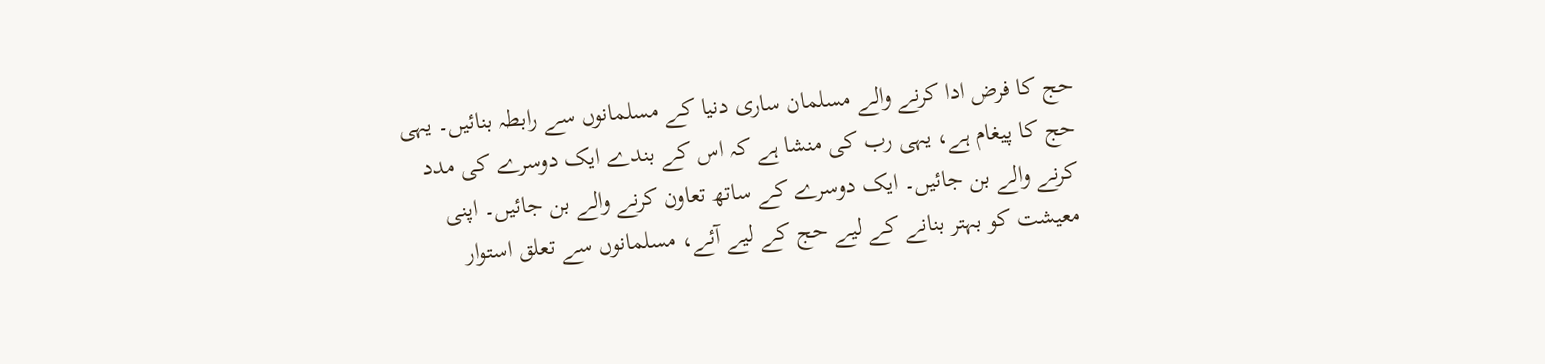حج کا فرض ادا کرنے والے مسلمان ساری دنیا کے مسلمانوں سے رابطہ بنائیں۔ یہی حج کا پیغام ہے، یہی رب کی منشا ہے کہ اس کے بندے ایک دوسرے کی مدد کرنے والے بن جائیں۔ ایک دوسرے کے ساتھ تعاون کرنے والے بن جائیں۔ اپنی معیشت کو بہتر بنانے کے لیے حج کے لیے آئے، مسلمانوں سے تعلق استوار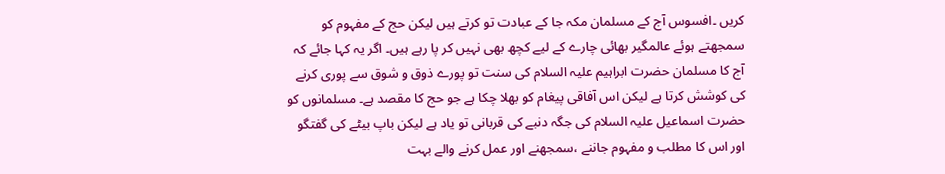کریں ۔افسوس آج کے مسلمان مکہ جا کے عبادت تو کرتے ہیں لیکن حج کے مفہوم کو سمجھتے ہوئے عالمگیر بھائی چارے کے لیے کچھ بھی نہیں کر پا رہے ہیں۔ اگر یہ کہا جائے کہ آج کا مسلمان حضرت ابراہیم علیہ السلام کی سنت تو پورے ذوق و شوق سے پوری کرنے کی کوشش کرتا ہے لیکن اس آفاقی پیغام کو بھلا چکا ہے جو حج کا مقصد ہے۔ مسلمانوں کو حضرت اسماعیل علیہ السلام کی جگہ دنبے کی قربانی تو یاد ہے لیکن باپ بیٹے کی گفتگو اور اس کا مطلب و مفہوم جاننے ،سمجھنے اور عمل کرنے والے بہت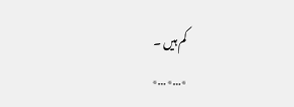کم ہیں ۔
٭…٭…٭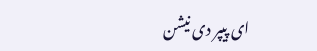ای پیپر دی نیشن